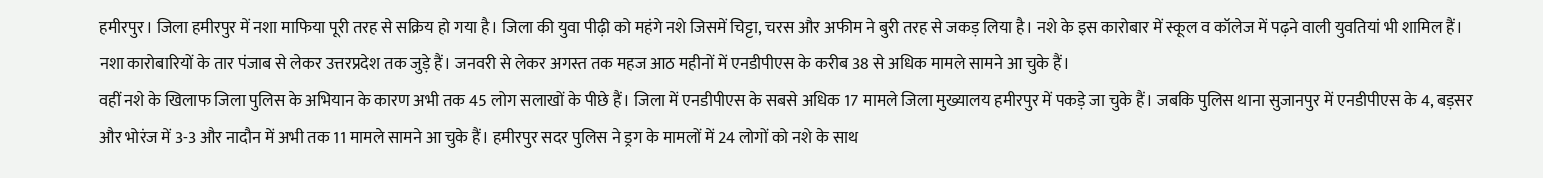हमीरपुर। जिला हमीरपुर में नशा माफिया पूरी तरह से सक्रिय हो गया है। जिला की युवा पीढ़ी को महंगे नशे जिसमें चिट्टा, चरस और अफीम ने बुरी तरह से जकड़ लिया है। नशे के इस कारोबार में स्कूल व कॉलेज में पढ़ने वाली युवतियां भी शामिल हैं। नशा कारोबारियों के तार पंजाब से लेकर उत्तरप्रदेश तक जुड़े हैं। जनवरी से लेकर अगस्त तक महज आठ महीनों में एनडीपीएस के करीब 38 से अधिक मामले सामने आ चुके हैं।
वहीं नशे के खिलाफ जिला पुलिस के अभियान के कारण अभी तक 45 लोग सलाखों के पीछे हैं। जिला में एनडीपीएस के सबसे अधिक 17 मामले जिला मुख्यालय हमीरपुर में पकड़े जा चुके हैं। जबकि पुलिस थाना सुजानपुर में एनडीपीएस के 4, बड़सर और भोरंज में 3-3 और नादौन में अभी तक 11 मामले सामने आ चुके हैं। हमीरपुर सदर पुलिस ने ड्रग के मामलों में 24 लोगों को नशे के साथ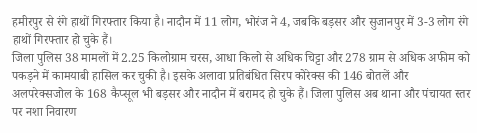हमीरपुर से रंगे हाथों गिरफ्तार किया है। नादौन में 11 लोग, भोरंज ने 4, जबकि बड़सर और सुजानपुर में 3-3 लोग रंगे हाथों गिरफ्तार हो चुके हैं।
जिला पुलिस 38 मामलों में 2.25 किलोग्राम चरस, आधा किलो से अधिक चिट्टा और 278 ग्राम से अधिक अफीम को पकड़ने में कामयाबी हासिल कर चुकी है। इसके अलावा प्रतिबंधित सिरप कोरेक्स की 146 बोतलें और अलपरेक्सजोल के 168 कैप्सूल भी बड़सर और नादौन में बरामद हो चुके हैं। जिला पुलिस अब थाना और पंचायत स्तर पर नशा निवारण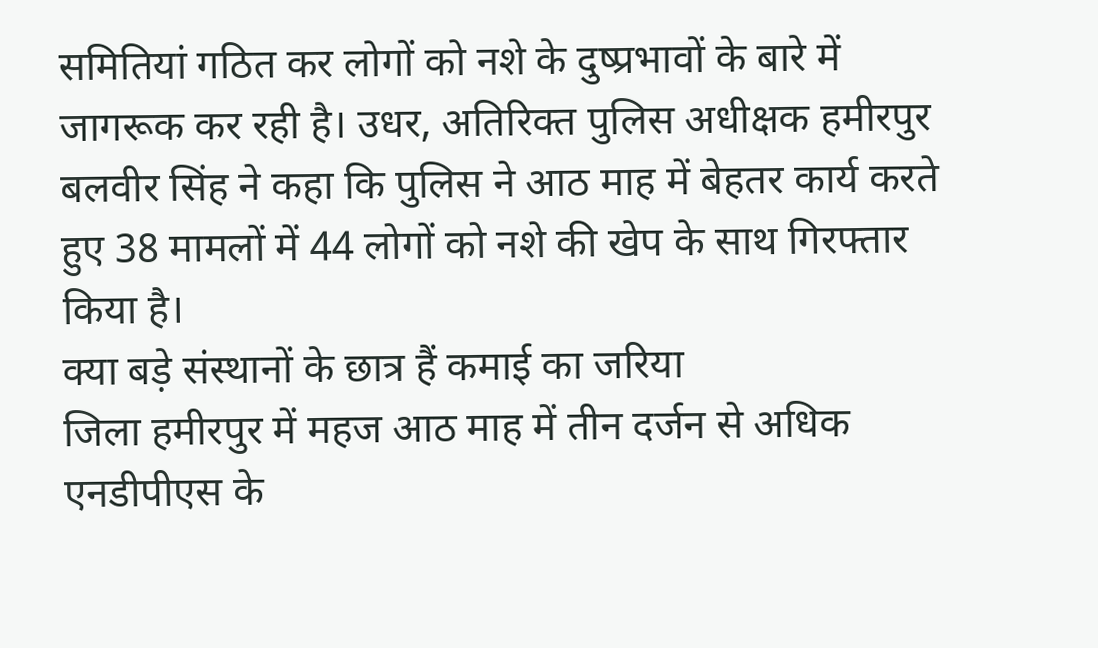समितियां गठित कर लोगों को नशे के दुष्प्रभावों के बारे में जागरूक कर रही है। उधर, अतिरिक्त पुलिस अधीक्षक हमीरपुर बलवीर सिंह ने कहा कि पुलिस ने आठ माह में बेहतर कार्य करते हुए 38 मामलों में 44 लोगों को नशे की खेप के साथ गिरफ्तार किया है।
क्या बड़े संस्थानों के छात्र हैं कमाई का जरिया
जिला हमीरपुर में महज आठ माह में तीन दर्जन से अधिक एनडीपीएस के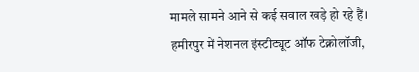मामले सामने आने से कई सवाल खड़े हो रहे हैं। हमीरपुर में नेशनल इंस्टीट्यूट ऑफ टेक्नोलॉजी,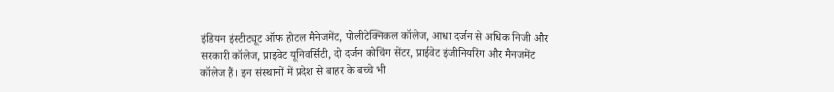इंडियन इंस्टीट्यूट ऑफ होटल मैनेजमेंट, पोलीटेक्निकल कॉलेज, आधा दर्जन से अधिक निजी और सरकारी कॉलेज, प्राइवेट यूनिवर्सिटी, दो दर्जन कोचिंग सेंटर, प्राईवेट इंजीनियरिंग और मैनजमेंट कॉलेज हैं। इन संस्थानों में प्रदेश से बाहर के बच्चे भी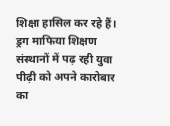शिक्षा हासिल कर रहे हैं। ड्रग माफिया शिक्षण संस्थानों में पढ़ रही युवा पीढ़ी को अपने कारोबार का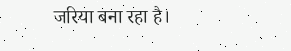जरिया बना रहा है।